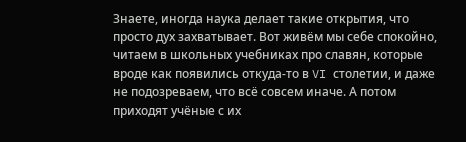Знаете, иногда наука делает такие открытия, что просто дух захватывает. Вот живём мы себе спокойно, читаем в школьных учебниках про славян, которые вроде как появились откуда-то в VI столетии, и даже не подозреваем, что всё совсем иначе. А потом приходят учёные с их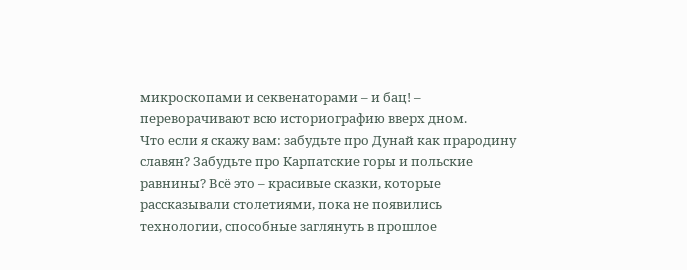микроскопами и секвенаторами – и бац! – переворачивают всю историографию вверх дном.
Что если я скажу вам: забудьте про Дунай как прародину славян? Забудьте про Карпатские горы и польские равнины? Всё это – красивые сказки, которые рассказывали столетиями, пока не появились технологии, способные заглянуть в прошлое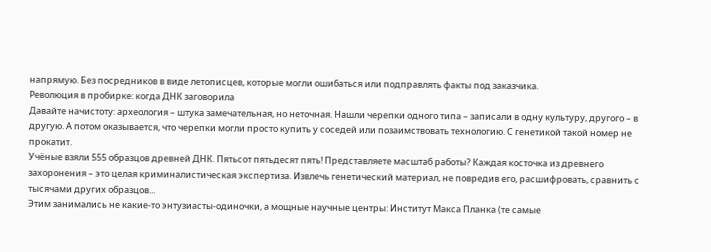напрямую. Без посредников в виде летописцев, которые могли ошибаться или подправлять факты под заказчика.
Революция в пробирке: когда ДНК заговорила
Давайте начистоту: археология – штука замечательная, но неточная. Нашли черепки одного типа – записали в одну культуру, другого – в другую. А потом оказывается, что черепки могли просто купить у соседей или позаимствовать технологию. С генетикой такой номер не прокатит.
Учёные взяли 555 образцов древней ДНК. Пятьсот пятьдесят пять! Представляете масштаб работы? Каждая косточка из древнего захоронения – это целая криминалистическая экспертиза. Извлечь генетический материал, не повредив его, расшифровать, сравнить с тысячами других образцов...
Этим занимались не какие-то энтузиасты-одиночки, а мощные научные центры: Институт Макса Планка (те самые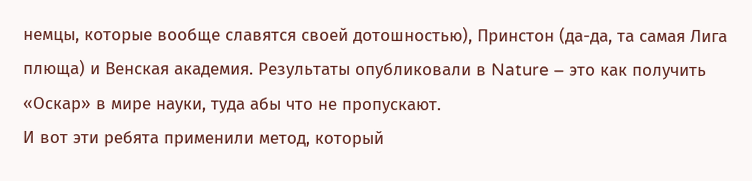немцы, которые вообще славятся своей дотошностью), Принстон (да-да, та самая Лига плюща) и Венская академия. Результаты опубликовали в Nature – это как получить «Оскар» в мире науки, туда абы что не пропускают.
И вот эти ребята применили метод, который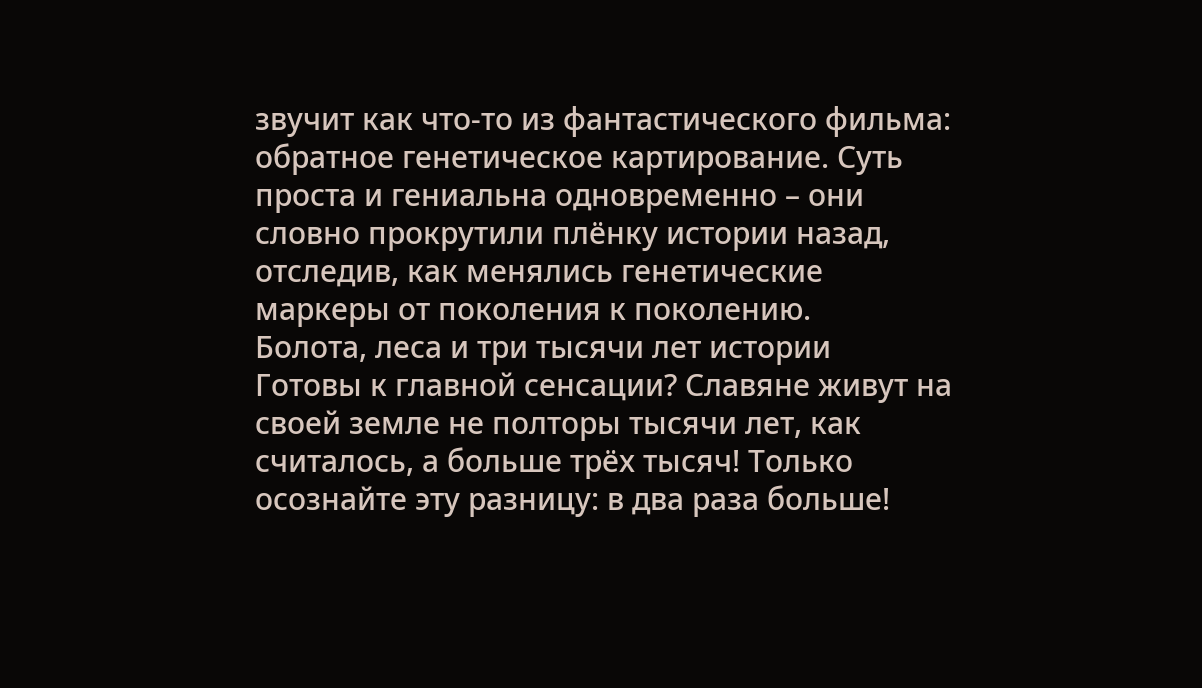звучит как что-то из фантастического фильма: обратное генетическое картирование. Суть проста и гениальна одновременно – они словно прокрутили плёнку истории назад, отследив, как менялись генетические маркеры от поколения к поколению.
Болота, леса и три тысячи лет истории
Готовы к главной сенсации? Славяне живут на своей земле не полторы тысячи лет, как считалось, а больше трёх тысяч! Только осознайте эту разницу: в два раза больше!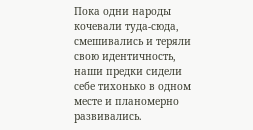Пока одни народы кочевали туда-сюда, смешивались и теряли свою идентичность, наши предки сидели себе тихонько в одном месте и планомерно развивались.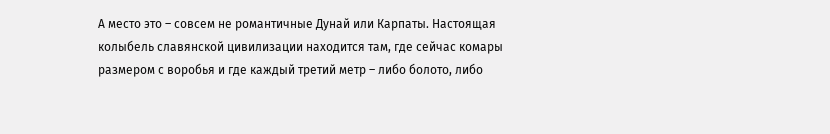А место это – совсем не романтичные Дунай или Карпаты. Настоящая колыбель славянской цивилизации находится там, где сейчас комары размером с воробья и где каждый третий метр – либо болото, либо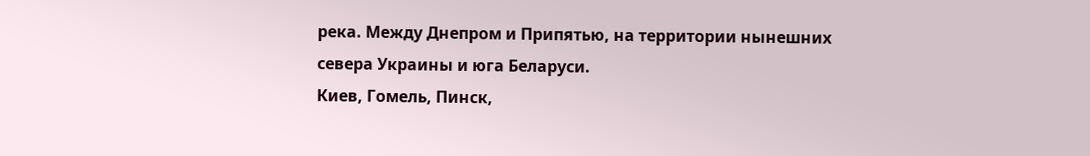река. Между Днепром и Припятью, на территории нынешних севера Украины и юга Беларуси.
Киев, Гомель, Пинск,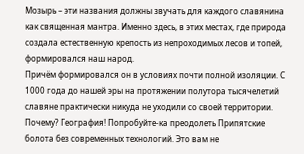Мозырь – эти названия должны звучать для каждого славянина как священная мантра. Именно здесь, в этих местах, где природа создала естественную крепость из непроходимых лесов и топей, формировался наш народ.
Причём формировался он в условиях почти полной изоляции. С 1000 года до нашей эры на протяжении полутора тысячелетий славяне практически никуда не уходили со своей территории. Почему? География! Попробуйте-ка преодолеть Припятские болота без современных технологий. Это вам не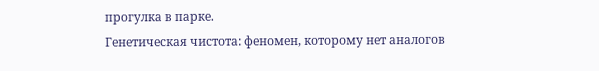прогулка в парке.
Генетическая чистота: феномен, которому нет аналогов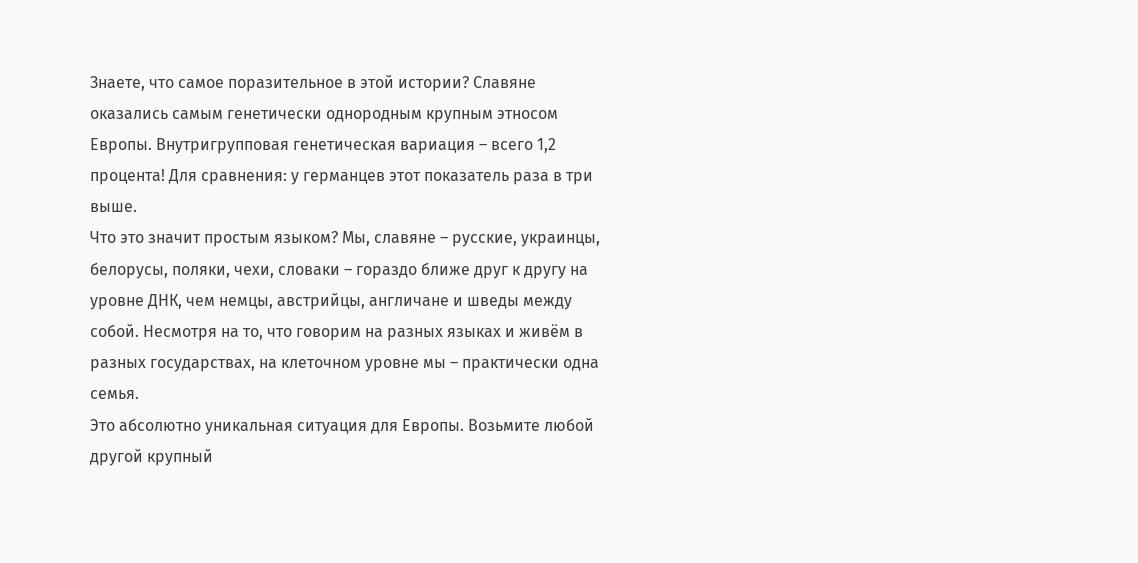Знаете, что самое поразительное в этой истории? Славяне оказались самым генетически однородным крупным этносом Европы. Внутригрупповая генетическая вариация – всего 1,2 процента! Для сравнения: у германцев этот показатель раза в три выше.
Что это значит простым языком? Мы, славяне – русские, украинцы, белорусы, поляки, чехи, словаки – гораздо ближе друг к другу на уровне ДНК, чем немцы, австрийцы, англичане и шведы между собой. Несмотря на то, что говорим на разных языках и живём в разных государствах, на клеточном уровне мы – практически одна семья.
Это абсолютно уникальная ситуация для Европы. Возьмите любой другой крупный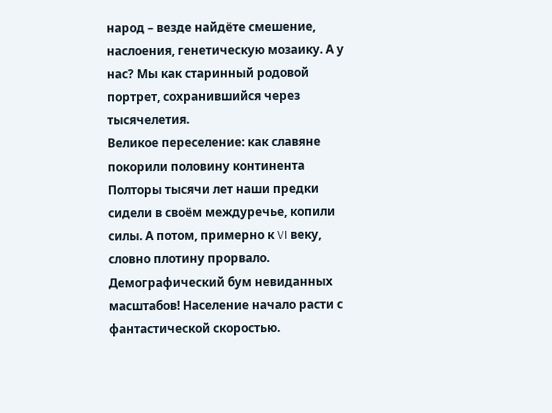народ – везде найдёте смешение, наслоения, генетическую мозаику. А у нас? Мы как старинный родовой портрет, сохранившийся через тысячелетия.
Великое переселение: как славяне покорили половину континента
Полторы тысячи лет наши предки сидели в своём междуречье, копили силы. А потом, примерно к VI веку, словно плотину прорвало. Демографический бум невиданных масштабов! Население начало расти с фантастической скоростью.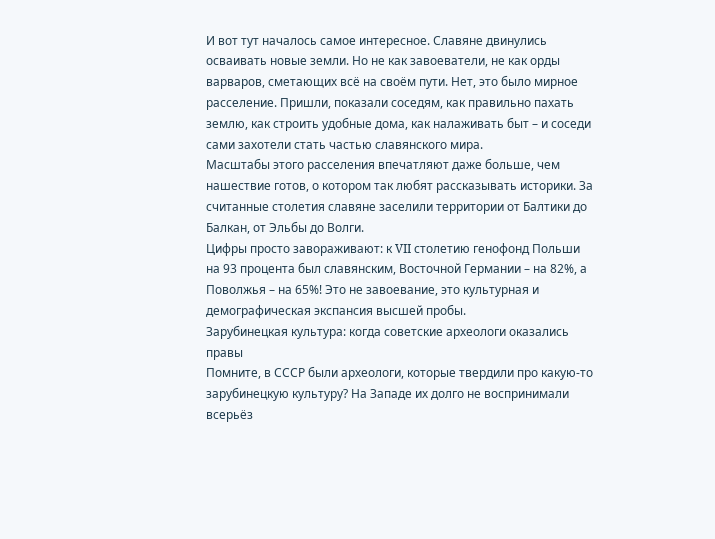И вот тут началось самое интересное. Славяне двинулись осваивать новые земли. Но не как завоеватели, не как орды варваров, сметающих всё на своём пути. Нет, это было мирное расселение. Пришли, показали соседям, как правильно пахать землю, как строить удобные дома, как налаживать быт – и соседи сами захотели стать частью славянского мира.
Масштабы этого расселения впечатляют даже больше, чем нашествие готов, о котором так любят рассказывать историки. За считанные столетия славяне заселили территории от Балтики до Балкан, от Эльбы до Волги.
Цифры просто завораживают: к VII столетию генофонд Польши на 93 процента был славянским, Восточной Германии – на 82%, а Поволжья – на 65%! Это не завоевание, это культурная и демографическая экспансия высшей пробы.
Зарубинецкая культура: когда советские археологи оказались правы
Помните, в СССР были археологи, которые твердили про какую-то зарубинецкую культуру? На Западе их долго не воспринимали всерьёз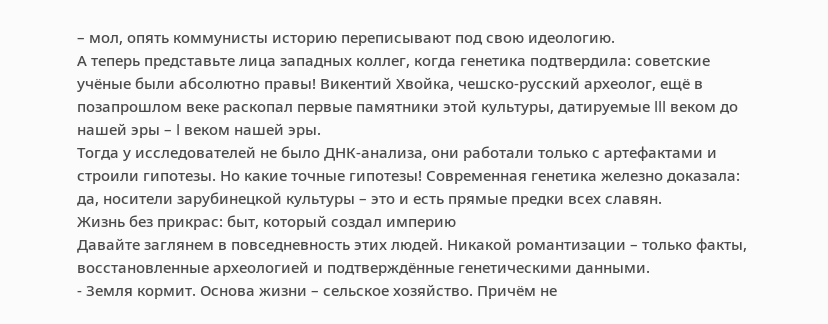– мол, опять коммунисты историю переписывают под свою идеологию.
А теперь представьте лица западных коллег, когда генетика подтвердила: советские учёные были абсолютно правы! Викентий Хвойка, чешско-русский археолог, ещё в позапрошлом веке раскопал первые памятники этой культуры, датируемые III веком до нашей эры – I веком нашей эры.
Тогда у исследователей не было ДНК-анализа, они работали только с артефактами и строили гипотезы. Но какие точные гипотезы! Современная генетика железно доказала: да, носители зарубинецкой культуры – это и есть прямые предки всех славян.
Жизнь без прикрас: быт, который создал империю
Давайте заглянем в повседневность этих людей. Никакой романтизации – только факты, восстановленные археологией и подтверждённые генетическими данными.
- Земля кормит. Основа жизни – сельское хозяйство. Причём не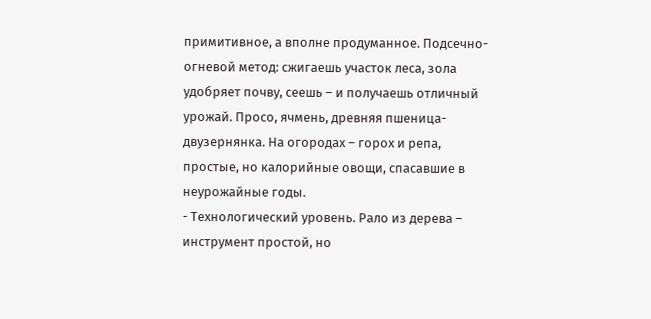примитивное, а вполне продуманное. Подсечно-огневой метод: сжигаешь участок леса, зола удобряет почву, сеешь – и получаешь отличный урожай. Просо, ячмень, древняя пшеница-двузернянка. На огородах – горох и репа, простые, но калорийные овощи, спасавшие в неурожайные годы.
- Технологический уровень. Рало из дерева – инструмент простой, но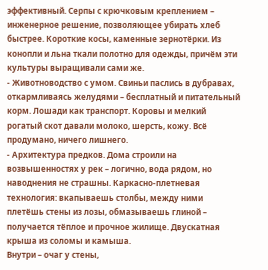эффективный. Серпы с крючковым креплением – инженерное решение, позволяющее убирать хлеб быстрее. Короткие косы, каменные зернотёрки. Из конопли и льна ткали полотно для одежды, причём эти культуры выращивали сами же.
- Животноводство с умом. Свиньи паслись в дубравах, откармливаясь желудями – бесплатный и питательный корм. Лошади как транспорт. Коровы и мелкий рогатый скот давали молоко, шерсть, кожу. Всё продумано, ничего лишнего.
- Архитектура предков. Дома строили на возвышенностях у рек – логично, вода рядом, но наводнения не страшны. Каркасно-плетневая технология: вкапываешь столбы, между ними плетёшь стены из лозы, обмазываешь глиной – получается тёплое и прочное жилище. Двускатная крыша из соломы и камыша.
Внутри – очаг у стены,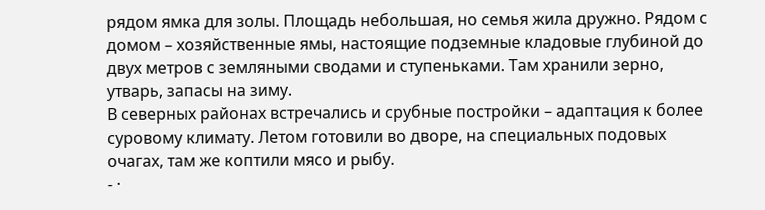рядом ямка для золы. Площадь небольшая, но семья жила дружно. Рядом с домом – хозяйственные ямы, настоящие подземные кладовые глубиной до двух метров с земляными сводами и ступеньками. Там хранили зерно, утварь, запасы на зиму.
В северных районах встречались и срубные постройки – адаптация к более суровому климату. Летом готовили во дворе, на специальных подовых очагах, там же коптили мясо и рыбу.
- ·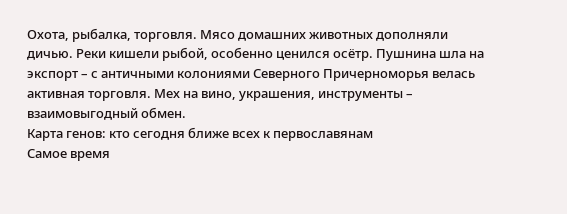Охота, рыбалка, торговля. Мясо домашних животных дополняли дичью. Реки кишели рыбой, особенно ценился осётр. Пушнина шла на экспорт – с античными колониями Северного Причерноморья велась активная торговля. Мех на вино, украшения, инструменты – взаимовыгодный обмен.
Карта генов: кто сегодня ближе всех к первославянам
Самое время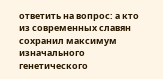ответить на вопрос: а кто из современных славян сохранил максимум изначального генетического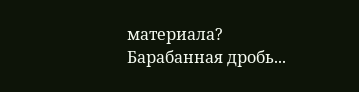материала?
Барабанная дробь...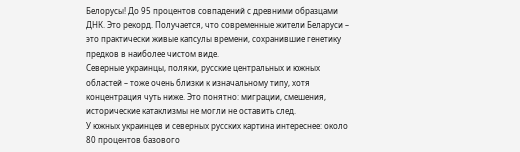Белорусы! До 95 процентов совпадений с древними образцами ДНК. Это рекорд. Получается, что современные жители Беларуси – это практически живые капсулы времени, сохранившие генетику предков в наиболее чистом виде.
Северные украинцы, поляки, русские центральных и южных областей – тоже очень близки к изначальному типу, хотя концентрация чуть ниже. Это понятно: миграции, смешения, исторические катаклизмы не могли не оставить след.
У южных украинцев и северных русских картина интереснее: около 80 процентов базового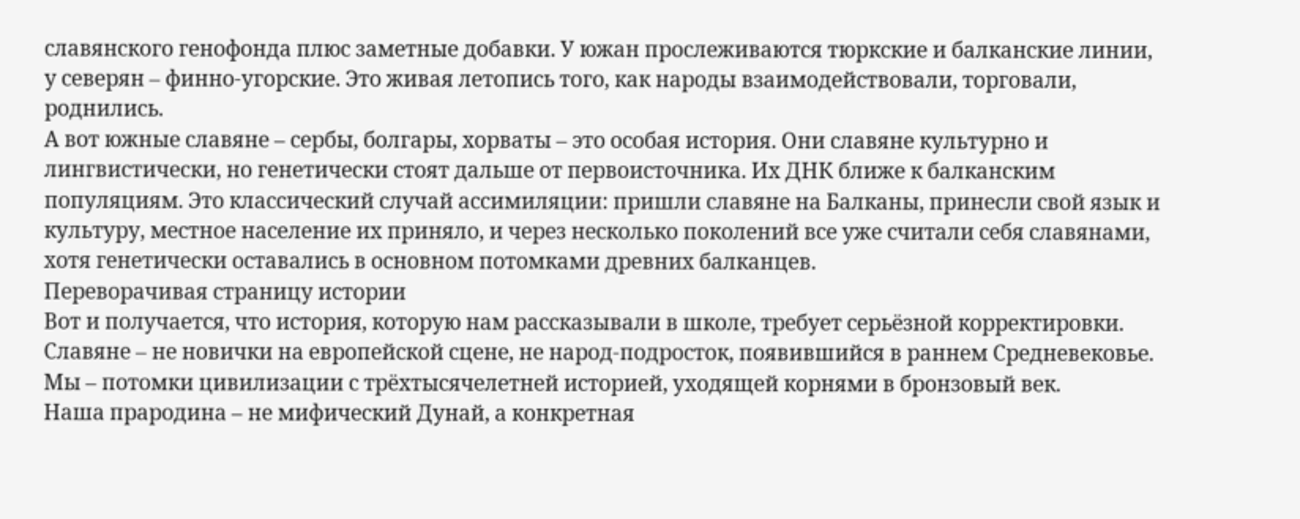славянского генофонда плюс заметные добавки. У южан прослеживаются тюркские и балканские линии, у северян – финно-угорские. Это живая летопись того, как народы взаимодействовали, торговали, роднились.
А вот южные славяне – сербы, болгары, хорваты – это особая история. Они славяне культурно и лингвистически, но генетически стоят дальше от первоисточника. Их ДНК ближе к балканским популяциям. Это классический случай ассимиляции: пришли славяне на Балканы, принесли свой язык и культуру, местное население их приняло, и через несколько поколений все уже считали себя славянами, хотя генетически оставались в основном потомками древних балканцев.
Переворачивая страницу истории
Вот и получается, что история, которую нам рассказывали в школе, требует серьёзной корректировки. Славяне – не новички на европейской сцене, не народ-подросток, появившийся в раннем Средневековье. Мы – потомки цивилизации с трёхтысячелетней историей, уходящей корнями в бронзовый век.
Наша прародина – не мифический Дунай, а конкретная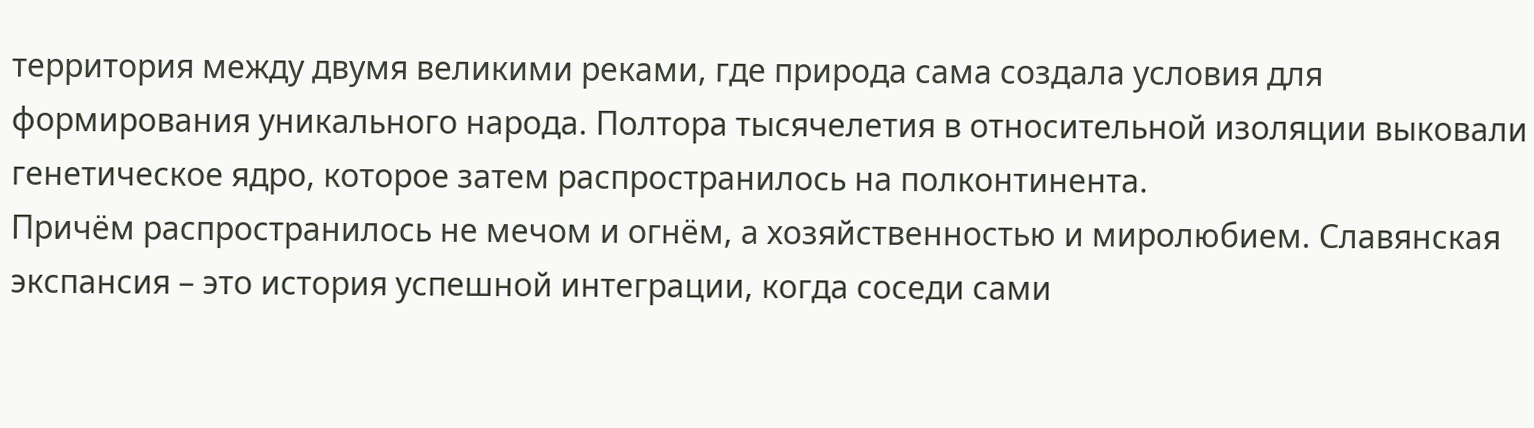территория между двумя великими реками, где природа сама создала условия для формирования уникального народа. Полтора тысячелетия в относительной изоляции выковали генетическое ядро, которое затем распространилось на полконтинента.
Причём распространилось не мечом и огнём, а хозяйственностью и миролюбием. Славянская экспансия – это история успешной интеграции, когда соседи сами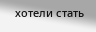хотели стать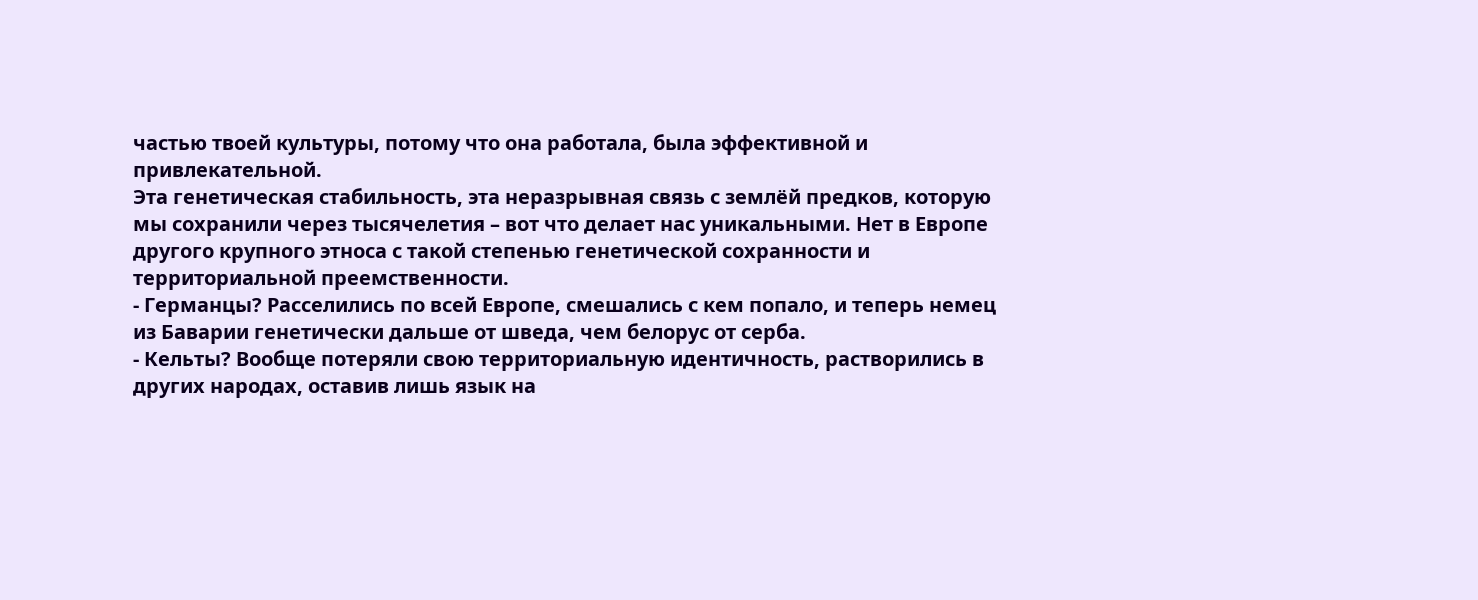частью твоей культуры, потому что она работала, была эффективной и привлекательной.
Эта генетическая стабильность, эта неразрывная связь с землёй предков, которую мы сохранили через тысячелетия – вот что делает нас уникальными. Нет в Европе другого крупного этноса с такой степенью генетической сохранности и территориальной преемственности.
- Германцы? Расселились по всей Европе, смешались с кем попало, и теперь немец из Баварии генетически дальше от шведа, чем белорус от серба.
- Кельты? Вообще потеряли свою территориальную идентичность, растворились в других народах, оставив лишь язык на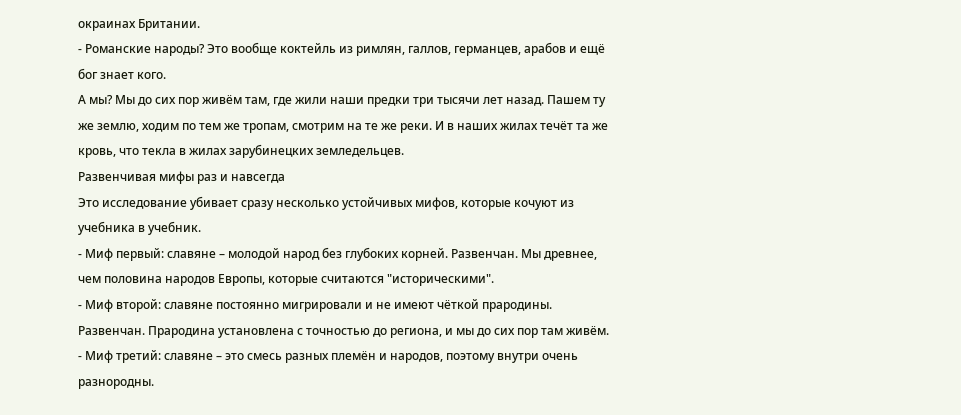окраинах Британии.
- Романские народы? Это вообще коктейль из римлян, галлов, германцев, арабов и ещё бог знает кого.
А мы? Мы до сих пор живём там, где жили наши предки три тысячи лет назад. Пашем ту же землю, ходим по тем же тропам, смотрим на те же реки. И в наших жилах течёт та же кровь, что текла в жилах зарубинецких земледельцев.
Развенчивая мифы раз и навсегда
Это исследование убивает сразу несколько устойчивых мифов, которые кочуют из учебника в учебник.
- Миф первый: славяне – молодой народ без глубоких корней. Развенчан. Мы древнее, чем половина народов Европы, которые считаются "историческими".
- Миф второй: славяне постоянно мигрировали и не имеют чёткой прародины. Развенчан. Прародина установлена с точностью до региона, и мы до сих пор там живём.
- Миф третий: славяне – это смесь разных племён и народов, поэтому внутри очень разнородны.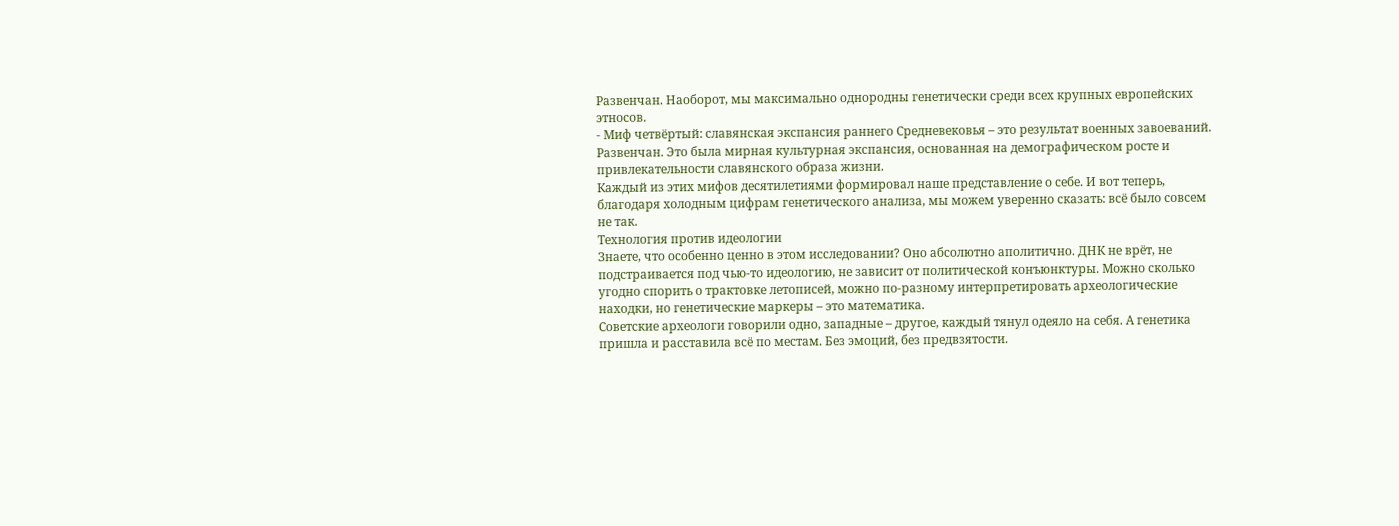Развенчан. Наоборот, мы максимально однородны генетически среди всех крупных европейских этносов.
- Миф четвёртый: славянская экспансия раннего Средневековья – это результат военных завоеваний. Развенчан. Это была мирная культурная экспансия, основанная на демографическом росте и привлекательности славянского образа жизни.
Каждый из этих мифов десятилетиями формировал наше представление о себе. И вот теперь, благодаря холодным цифрам генетического анализа, мы можем уверенно сказать: всё было совсем не так.
Технология против идеологии
Знаете, что особенно ценно в этом исследовании? Оно абсолютно аполитично. ДНК не врёт, не подстраивается под чью-то идеологию, не зависит от политической конъюнктуры. Можно сколько угодно спорить о трактовке летописей, можно по-разному интерпретировать археологические находки, но генетические маркеры – это математика.
Советские археологи говорили одно, западные – другое, каждый тянул одеяло на себя. А генетика пришла и расставила всё по местам. Без эмоций, без предвзятости.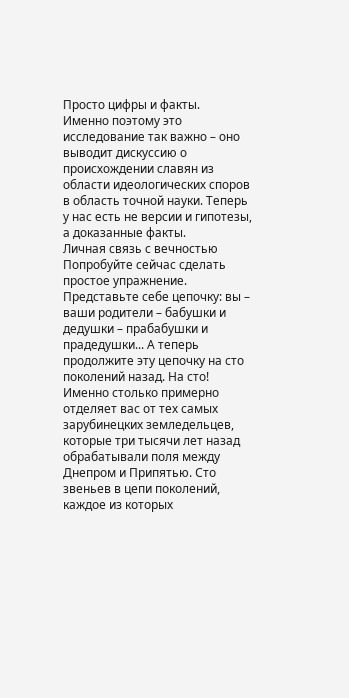Просто цифры и факты.
Именно поэтому это исследование так важно – оно выводит дискуссию о происхождении славян из области идеологических споров в область точной науки. Теперь у нас есть не версии и гипотезы, а доказанные факты.
Личная связь с вечностью
Попробуйте сейчас сделать простое упражнение. Представьте себе цепочку: вы – ваши родители – бабушки и дедушки – прабабушки и прадедушки... А теперь продолжите эту цепочку на сто поколений назад. На сто!
Именно столько примерно отделяет вас от тех самых зарубинецких земледельцев, которые три тысячи лет назад обрабатывали поля между Днепром и Припятью. Сто звеньев в цепи поколений, каждое из которых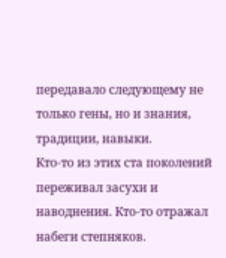передавало следующему не только гены, но и знания, традиции, навыки.
Кто-то из этих ста поколений переживал засухи и наводнения. Кто-то отражал набеги степняков.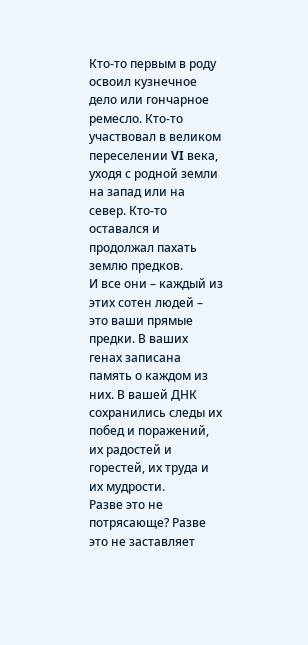Кто-то первым в роду освоил кузнечное дело или гончарное ремесло. Кто-то участвовал в великом переселении VI века, уходя с родной земли на запад или на север. Кто-то оставался и продолжал пахать землю предков.
И все они – каждый из этих сотен людей – это ваши прямые предки. В ваших генах записана память о каждом из них. В вашей ДНК сохранились следы их побед и поражений, их радостей и горестей, их труда и их мудрости.
Разве это не потрясающе? Разве это не заставляет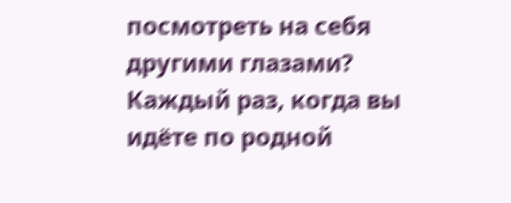посмотреть на себя другими глазами?
Каждый раз, когда вы идёте по родной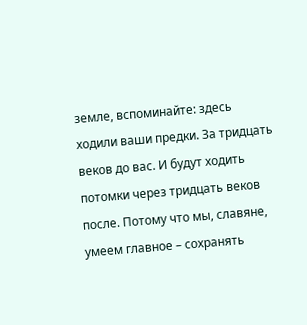земле, вспоминайте: здесь ходили ваши предки. За тридцать веков до вас. И будут ходить потомки через тридцать веков после. Потому что мы, славяне, умеем главное – сохранять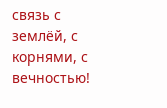связь с землёй, с корнями, с вечностью!